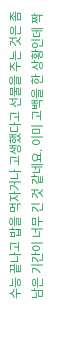수능 끝나고 밥을 먹자거나 고생했다고 선물을 주는 것은 좀 남은 기간이 너무 긴 것 같네요. 이미 고백을 한 상황인데 짝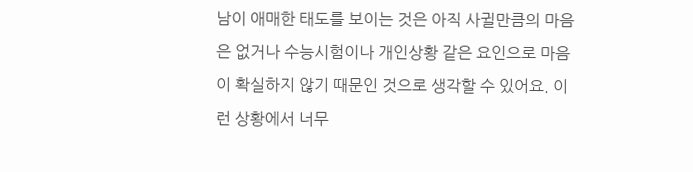남이 애매한 태도를 보이는 것은 아직 사귈만큼의 마음은 없거나 수능시험이나 개인상황 같은 요인으로 마음이 확실하지 않기 때문인 것으로 생각할 수 있어요. 이런 상황에서 너무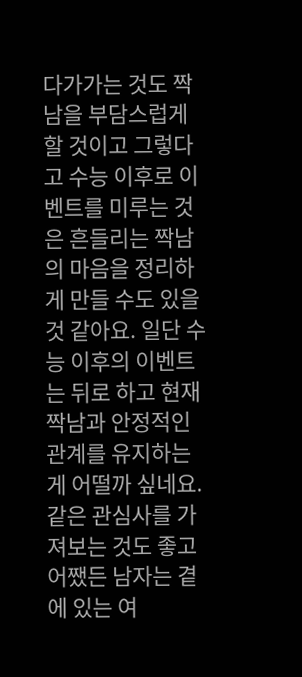다가가는 것도 짝남을 부담스럽게 할 것이고 그렇다고 수능 이후로 이벤트를 미루는 것은 흔들리는 짝남의 마음을 정리하게 만들 수도 있을 것 같아요. 일단 수능 이후의 이벤트는 뒤로 하고 현재 짝남과 안정적인 관계를 유지하는게 어떨까 싶네요. 같은 관심사를 가져보는 것도 좋고 어쨌든 남자는 곁에 있는 여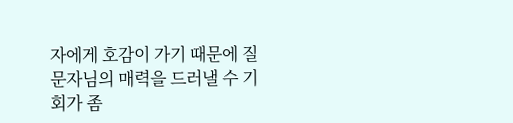자에게 호감이 가기 때문에 질문자님의 매력을 드러낼 수 기회가 좀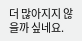더 많아지지 않을까 싶네요.